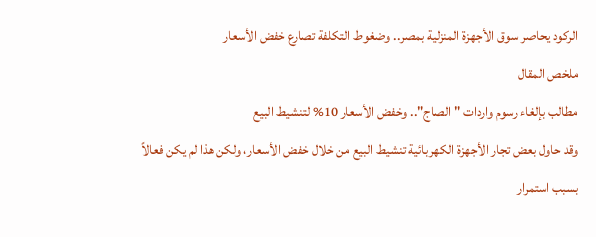الركود يحاصر سوق الأجهزة المنزلية بمصر.. وضغوط التكلفة تصارع خفض الأسعار
ملخص المقال
مطالب بإلغاء رسوم واردات "الصاج".. وخفض الأسعار 10% لتنشيط البيع
وقد حاول بعض تجار الأجهزة الكهربائية تنشيط البيع من خلال خفض الأسعار، ولكن هذا لم يكن فعالاً بسبب استمرار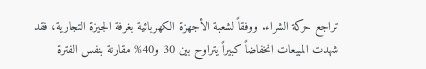تراجع حركة الشراء. ووفقاً لشعبة الأجهزة الكهربائية بغرفة الجيزة التجارية، فقد شهدت المبيعات انخفاضاً كبيراً يتراوح بين 30 و40% مقارنة بنفس الفترة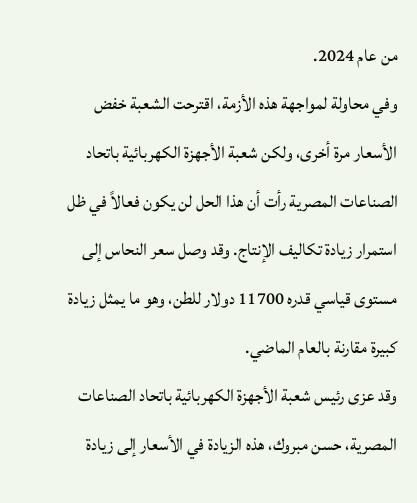من عام 2024.
وفي محاولة لمواجهة هذه الأزمة، اقترحت الشعبة خفض الأسعار مرة أخرى، ولكن شعبة الأجهزة الكهربائية باتحاد الصناعات المصرية رأت أن هذا الحل لن يكون فعالاً في ظل استمرار زيادة تكاليف الإنتاج. وقد وصل سعر النحاس إلى مستوى قياسي قدره 11700 دولار للطن، وهو ما يمثل زيادة كبيرة مقارنة بالعام الماضي.
وقد عزى رئيس شعبة الأجهزة الكهربائية باتحاد الصناعات المصرية، حسن مبروك، هذه الزيادة في الأسعار إلى زيادة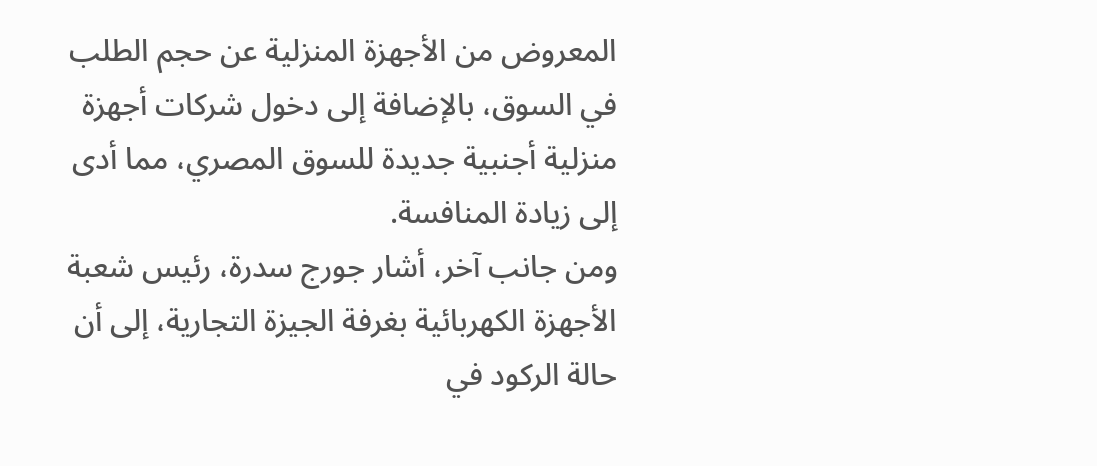المعروض من الأجهزة المنزلية عن حجم الطلب في السوق، بالإضافة إلى دخول شركات أجهزة منزلية أجنبية جديدة للسوق المصري، مما أدى إلى زيادة المنافسة.
ومن جانب آخر، أشار جورج سدرة، رئيس شعبة الأجهزة الكهربائية بغرفة الجيزة التجارية، إلى أن حالة الركود في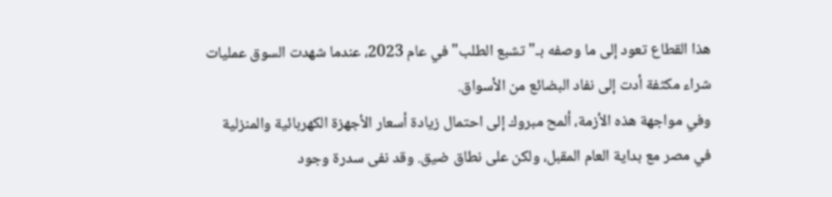هذا القطاع تعود إلى ما وصفه بـ"تشبع الطلب" في عام 2023، عندما شهدت السوق عمليات شراء مكثفة أدت إلى نفاد البضائع من الأسواق.
وفي مواجهة هذه الأزمة، ألمح مبروك إلى احتمال زيادة أسعار الأجهزة الكهربائية والمنزلية في مصر مع بداية العام المقبل، ولكن على نطاق ضيق. وقد نفى سدرة وجود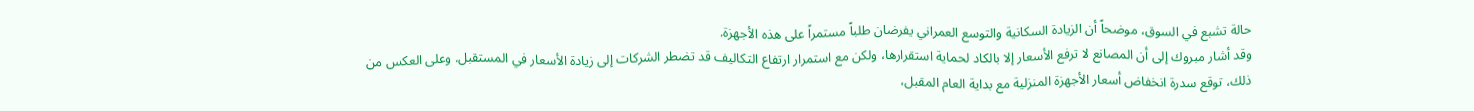حالة تشبع في السوق، موضحاً أن الزيادة السكانية والتوسع العمراني يفرضان طلباً مستمراً على هذه الأجهزة.
وقد أشار مبروك إلى أن المصانع لا ترفع الأسعار إلا بالكاد لحماية استقرارها، ولكن مع استمرار ارتفاع التكاليف قد تضطر الشركات إلى زيادة الأسعار في المستقبل. وعلى العكس من ذلك، توقع سدرة انخفاض أسعار الأجهزة المنزلية مع بداية العام المقبل،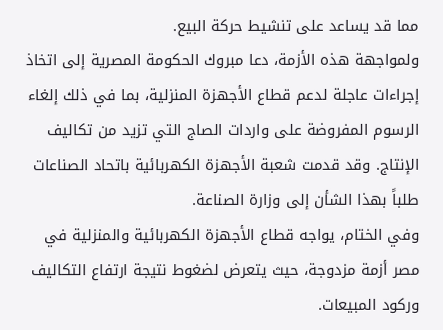مما قد يساعد على تنشيط حركة البيع.
ولمواجهة هذه الأزمة، دعا مبروك الحكومة المصرية إلى اتخاذ إجراءات عاجلة لدعم قطاع الأجهزة المنزلية، بما في ذلك إلغاء الرسوم المفروضة على واردات الصاج التي تزيد من تكاليف الإنتاج. وقد قدمت شعبة الأجهزة الكهربائية باتحاد الصناعات طلباً بهذا الشأن إلى وزارة الصناعة.
وفي الختام، يواجه قطاع الأجهزة الكهربائية والمنزلية في مصر أزمة مزدوجة، حيث يتعرض لضغوط نتيجة ارتفاع التكاليف وركود المبيعات.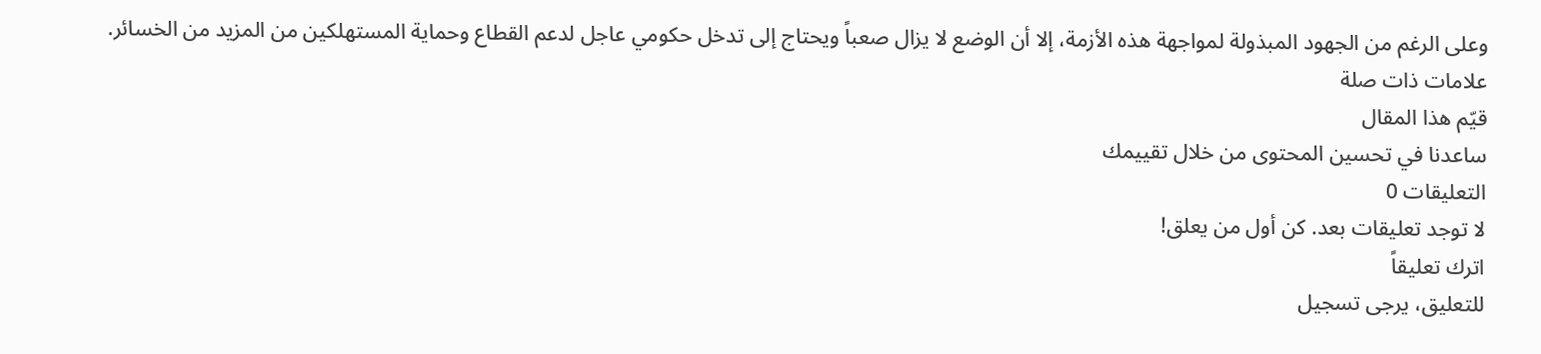وعلى الرغم من الجهود المبذولة لمواجهة هذه الأزمة، إلا أن الوضع لا يزال صعباً ويحتاج إلى تدخل حكومي عاجل لدعم القطاع وحماية المستهلكين من المزيد من الخسائر.
علامات ذات صلة
قيّم هذا المقال
ساعدنا في تحسين المحتوى من خلال تقييمك
التعليقات 0
لا توجد تعليقات بعد. كن أول من يعلق!
اترك تعليقاً
للتعليق، يرجى تسجيل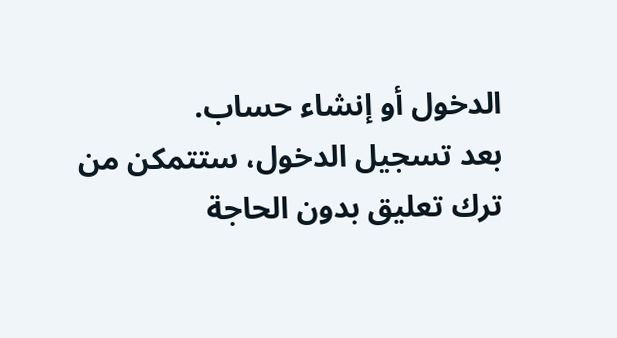الدخول أو إنشاء حساب.
بعد تسجيل الدخول، ستتمكن من ترك تعليق بدون الحاجة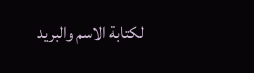لكتابة الاسم والبريد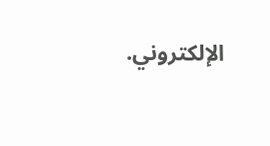الإلكتروني.